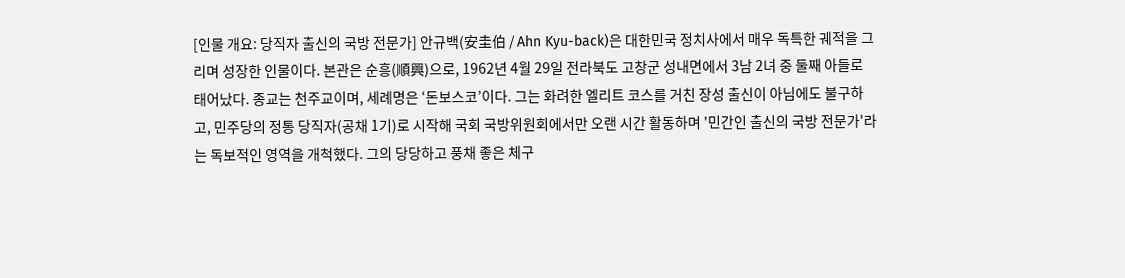[인물 개요: 당직자 출신의 국방 전문가] 안규백(安圭伯 / Ahn Kyu-back)은 대한민국 정치사에서 매우 독특한 궤적을 그리며 성장한 인물이다. 본관은 순흥(順興)으로, 1962년 4월 29일 전라북도 고창군 성내면에서 3남 2녀 중 둘째 아들로 태어났다. 종교는 천주교이며, 세례명은 ‘돈보스코’이다. 그는 화려한 엘리트 코스를 거친 장성 출신이 아님에도 불구하고, 민주당의 정통 당직자(공채 1기)로 시작해 국회 국방위원회에서만 오랜 시간 활동하며 '민간인 출신의 국방 전문가'라는 독보적인 영역을 개척했다. 그의 당당하고 풍채 좋은 체구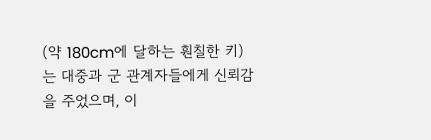(약 180cm에 달하는 훤칠한 키)는 대중과 군 관계자들에게 신뢰감을 주었으며, 이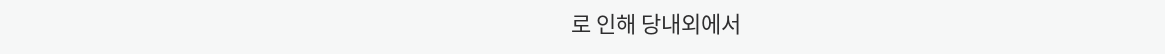로 인해 당내외에서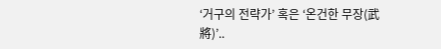‘거구의 전략가’ 혹은 ‘온건한 무장(武將)’..